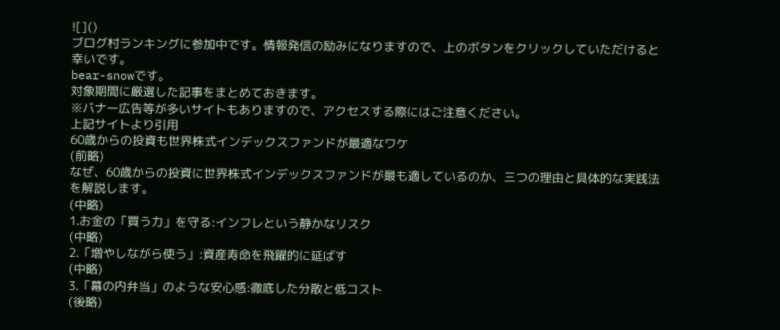![]()
ブログ村ランキングに参加中です。情報発信の励みになりますので、上のボタンをクリックしていただけると幸いです。
bear-snowです。
対象期間に厳選した記事をまとめておきます。
※バナー広告等が多いサイトもありますので、アクセスする際にはご注意ください。
上記サイトより引用
60歳からの投資も世界株式インデックスファンドが最適なワケ
(前略)
なぜ、60歳からの投資に世界株式インデックスファンドが最も適しているのか、三つの理由と具体的な実践法を解説します。
(中略)
1.お金の「買う力」を守る:インフレという静かなリスク
(中略)
2.「増やしながら使う」:資産寿命を飛躍的に延ばす
(中略)
3.「幕の内弁当」のような安心感:徹底した分散と低コスト
(後略)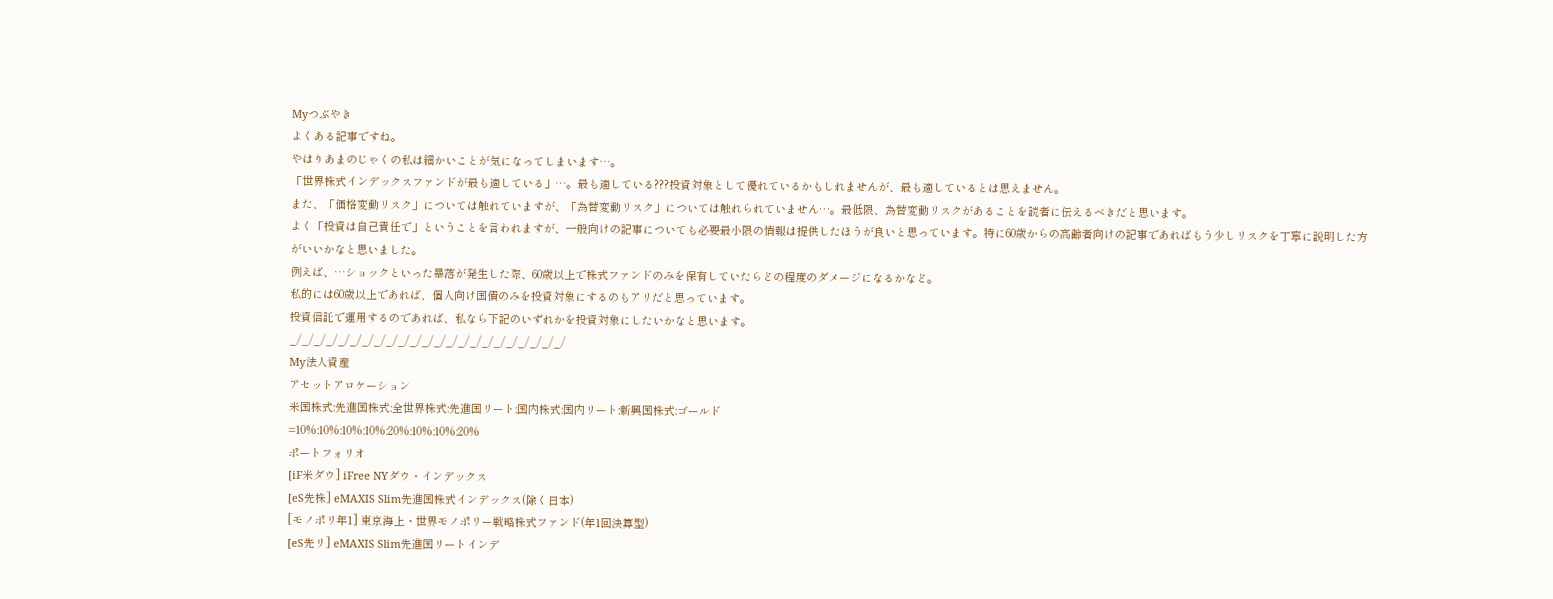Myつぶやき
よくある記事ですね。
やはりあまのじゃくの私は細かいことが気になってしまいます…。
「世界株式インデックスファンドが最も適している」…。最も適している???投資対象として優れているかもしれませんが、最も適しているとは思えません。
また、「価格変動リスク」については触れていますが、「為替変動リスク」については触れられていません…。最低限、為替変動リスクがあることを読者に伝えるべきだと思います。
よく「投資は自己責任で」ということを言われますが、一般向けの記事についても必要最小限の情報は提供したほうが良いと思っています。特に60歳からの高齢者向けの記事であればもう少しリスクを丁寧に説明した方がいいかなと思いました。
例えば、…ショックといった暴落が発生した際、60歳以上で株式ファンドのみを保有していたらどの程度のダメージになるかなど。
私的には60歳以上であれば、個人向け国債のみを投資対象にするのもアリだと思っています。
投資信託で運用するのであれば、私なら下記のいずれかを投資対象にしたいかなと思います。
_/_/_/_/_/_/_/_/_/_/_/_/_/_/_/_/_/_/_/_/_/_/_/
My法人資産
アセットアロケーション
米国株式:先進国株式:全世界株式:先進国リート:国内株式:国内リート:新興国株式:ゴールド
=10%:10%:10%:10%:20%:10%:10%:20%
ポートフォリオ
[iF米ダウ] iFree NYダウ・インデックス
[eS先株] eMAXIS Slim先進国株式インデックス(除く日本)
[モノポリ年1] 東京海上・世界モノポリー戦略株式ファンド(年1回決算型)
[eS先リ] eMAXIS Slim先進国リートインデ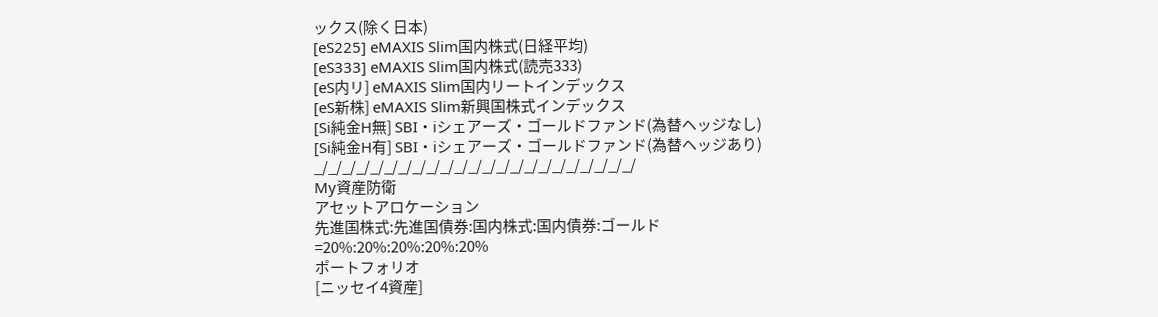ックス(除く日本)
[eS225] eMAXIS Slim国内株式(日経平均)
[eS333] eMAXIS Slim国内株式(読売333)
[eS内リ] eMAXIS Slim国内リートインデックス
[eS新株] eMAXIS Slim新興国株式インデックス
[Si純金H無] SBI・iシェアーズ・ゴールドファンド(為替ヘッジなし)
[Si純金H有] SBI・iシェアーズ・ゴールドファンド(為替ヘッジあり)
_/_/_/_/_/_/_/_/_/_/_/_/_/_/_/_/_/_/_/_/_/_/_/
My資産防衛
アセットアロケーション
先進国株式:先進国債券:国内株式:国内債券:ゴールド
=20%:20%:20%:20%:20%
ポートフォリオ
[ニッセイ4資産]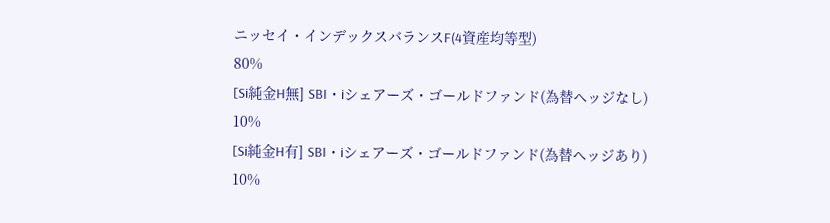ニッセイ・インデックスバランスF(4資産均等型)
80%
[Si純金H無] SBI・iシェアーズ・ゴールドファンド(為替ヘッジなし)
10%
[Si純金H有] SBI・iシェアーズ・ゴールドファンド(為替ヘッジあり)
10%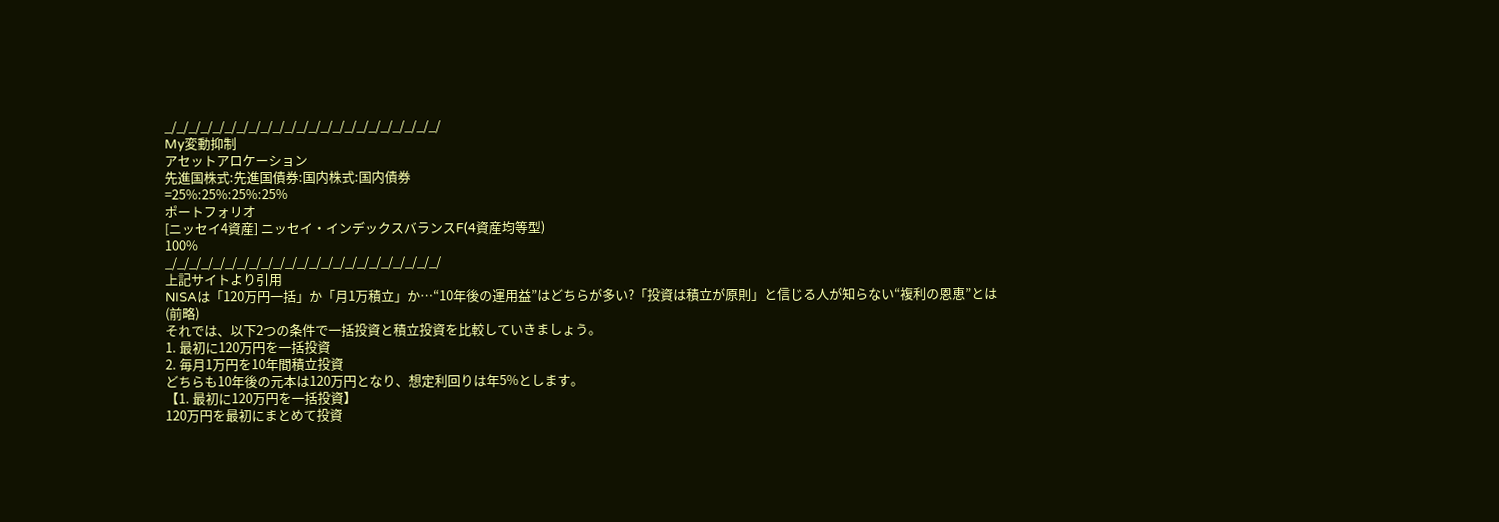_/_/_/_/_/_/_/_/_/_/_/_/_/_/_/_/_/_/_/_/_/_/_/
My変動抑制
アセットアロケーション
先進国株式:先進国債券:国内株式:国内債券
=25%:25%:25%:25%
ポートフォリオ
[ニッセイ4資産] ニッセイ・インデックスバランスF(4資産均等型)
100%
_/_/_/_/_/_/_/_/_/_/_/_/_/_/_/_/_/_/_/_/_/_/_/
上記サイトより引用
NISAは「120万円一括」か「月1万積立」か…“10年後の運用益”はどちらが多い?「投資は積立が原則」と信じる人が知らない“複利の恩恵”とは
(前略)
それでは、以下2つの条件で一括投資と積立投資を比較していきましょう。
1. 最初に120万円を一括投資
2. 毎月1万円を10年間積立投資
どちらも10年後の元本は120万円となり、想定利回りは年5%とします。
【1. 最初に120万円を一括投資】
120万円を最初にまとめて投資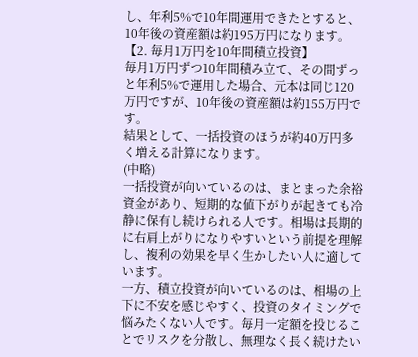し、年利5%で10年間運用できたとすると、10年後の資産額は約195万円になります。
【2. 毎月1万円を10年間積立投資】
毎月1万円ずつ10年間積み立て、その間ずっと年利5%で運用した場合、元本は同じ120万円ですが、10年後の資産額は約155万円です。
結果として、一括投資のほうが約40万円多く増える計算になります。
(中略)
一括投資が向いているのは、まとまった余裕資金があり、短期的な値下がりが起きても冷静に保有し続けられる人です。相場は長期的に右肩上がりになりやすいという前提を理解し、複利の効果を早く生かしたい人に適しています。
一方、積立投資が向いているのは、相場の上下に不安を感じやすく、投資のタイミングで悩みたくない人です。毎月一定額を投じることでリスクを分散し、無理なく長く続けたい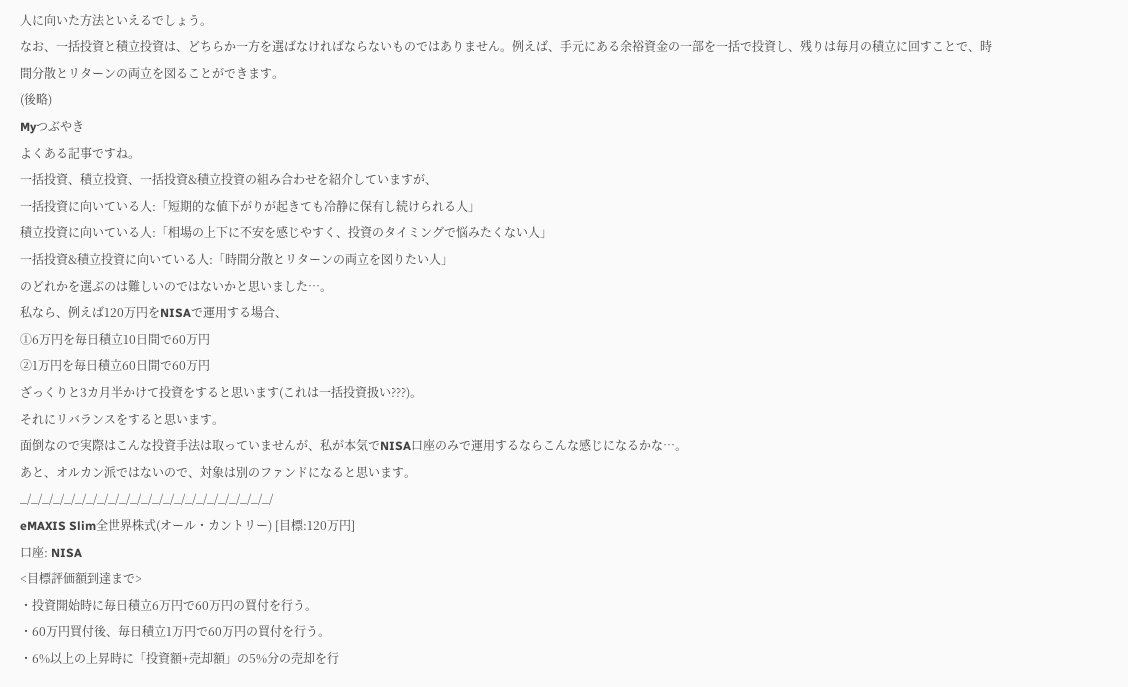人に向いた方法といえるでしょう。
なお、一括投資と積立投資は、どちらか一方を選ばなければならないものではありません。例えば、手元にある余裕資金の一部を一括で投資し、残りは毎月の積立に回すことで、時間分散とリターンの両立を図ることができます。
(後略)
Myつぶやき
よくある記事ですね。
一括投資、積立投資、一括投資&積立投資の組み合わせを紹介していますが、
一括投資に向いている人:「短期的な値下がりが起きても冷静に保有し続けられる人」
積立投資に向いている人:「相場の上下に不安を感じやすく、投資のタイミングで悩みたくない人」
一括投資&積立投資に向いている人:「時間分散とリターンの両立を図りたい人」
のどれかを選ぶのは難しいのではないかと思いました…。
私なら、例えば120万円をNISAで運用する場合、
①6万円を毎日積立10日間で60万円
②1万円を毎日積立60日間で60万円
ざっくりと3カ月半かけて投資をすると思います(これは一括投資扱い???)。
それにリバランスをすると思います。
面倒なので実際はこんな投資手法は取っていませんが、私が本気でNISA口座のみで運用するならこんな感じになるかな…。
あと、オルカン派ではないので、対象は別のファンドになると思います。
_/_/_/_/_/_/_/_/_/_/_/_/_/_/_/_/_/_/_/_/_/_/_/
eMAXIS Slim全世界株式(オール・カントリー) [目標:120万円]
口座: NISA
<目標評価額到達まで>
・投資開始時に毎日積立6万円で60万円の買付を行う。
・60万円買付後、毎日積立1万円で60万円の買付を行う。
・6%以上の上昇時に「投資額+売却額」の5%分の売却を行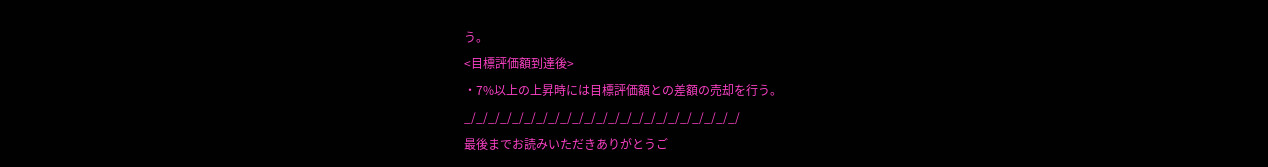う。
<目標評価額到達後>
・7%以上の上昇時には目標評価額との差額の売却を行う。
_/_/_/_/_/_/_/_/_/_/_/_/_/_/_/_/_/_/_/_/_/_/_/
最後までお読みいただきありがとうご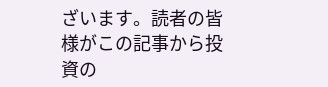ざいます。読者の皆様がこの記事から投資の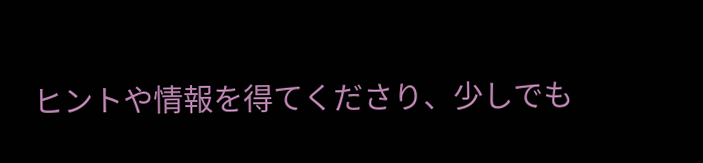ヒントや情報を得てくださり、少しでも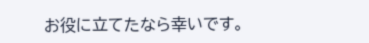お役に立てたなら幸いです。